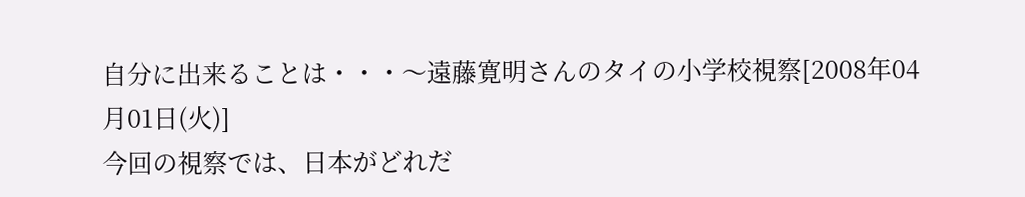自分に出来ることは・・・〜遠藤寛明さんのタイの小学校視察[2008年04月01日(火)]
今回の視察では、日本がどれだ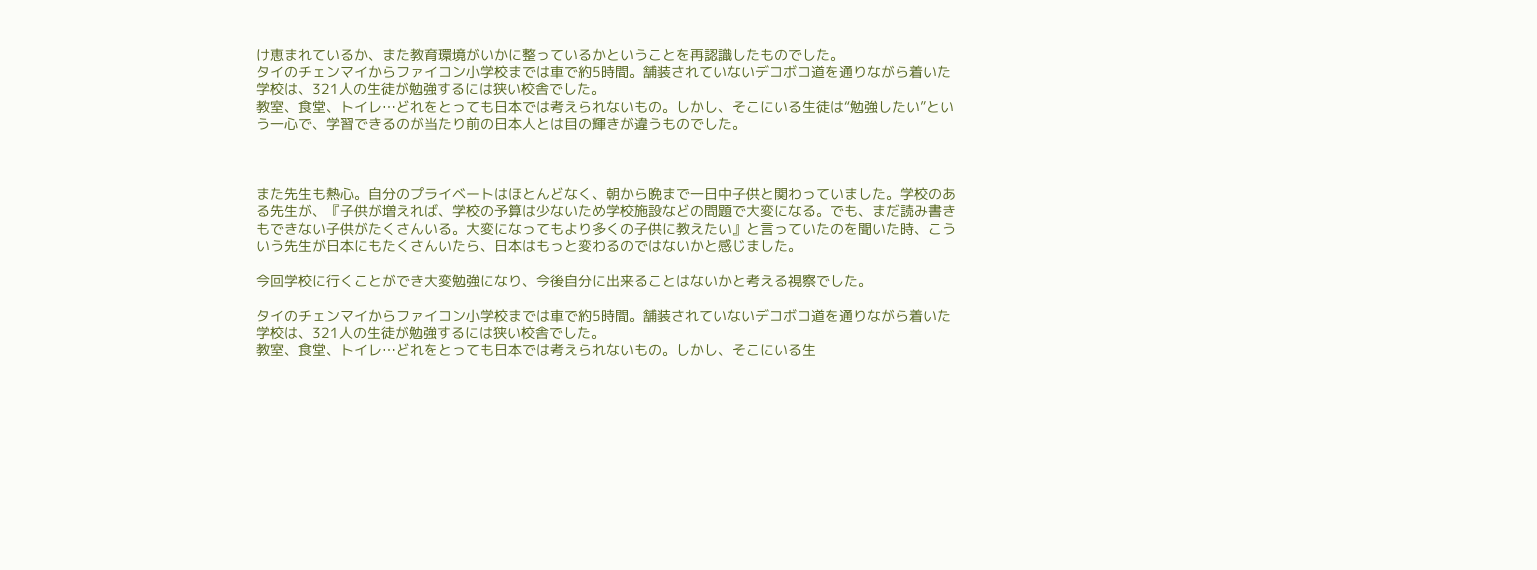け恵まれているか、また教育環境がいかに整っているかということを再認識したものでした。
タイのチェンマイからファイコン小学校までは車で約5時間。舗装されていないデコボコ道を通りながら着いた学校は、321人の生徒が勉強するには狭い校舎でした。
教室、食堂、トイレ…どれをとっても日本では考えられないもの。しかし、そこにいる生徒は“勉強したい”という一心で、学習できるのが当たり前の日本人とは目の輝きが違うものでした。



また先生も熱心。自分のプライベートはほとんどなく、朝から晩まで一日中子供と関わっていました。学校のある先生が、『子供が増えれば、学校の予算は少ないため学校施設などの問題で大変になる。でも、まだ読み書きもできない子供がたくさんいる。大変になってもより多くの子供に教えたい』と言っていたのを聞いた時、こういう先生が日本にもたくさんいたら、日本はもっと変わるのではないかと感じました。

今回学校に行くことができ大変勉強になり、今後自分に出来ることはないかと考える視察でした。

タイのチェンマイからファイコン小学校までは車で約5時間。舗装されていないデコボコ道を通りながら着いた学校は、321人の生徒が勉強するには狭い校舎でした。
教室、食堂、トイレ…どれをとっても日本では考えられないもの。しかし、そこにいる生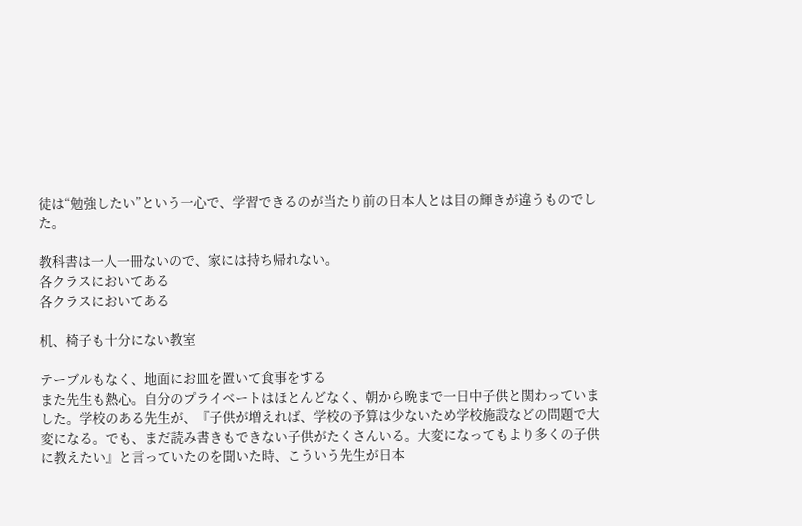徒は“勉強したい”という一心で、学習できるのが当たり前の日本人とは目の輝きが違うものでした。

教科書は一人一冊ないので、家には持ち帰れない。
各クラスにおいてある
各クラスにおいてある

机、椅子も十分にない教室

テーブルもなく、地面にお皿を置いて食事をする
また先生も熱心。自分のプライベートはほとんどなく、朝から晩まで一日中子供と関わっていました。学校のある先生が、『子供が増えれば、学校の予算は少ないため学校施設などの問題で大変になる。でも、まだ読み書きもできない子供がたくさんいる。大変になってもより多くの子供に教えたい』と言っていたのを聞いた時、こういう先生が日本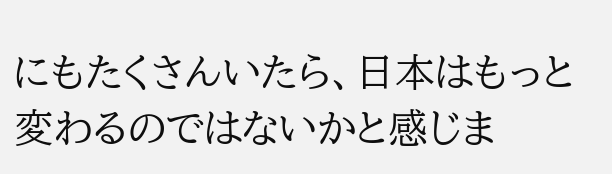にもたくさんいたら、日本はもっと変わるのではないかと感じま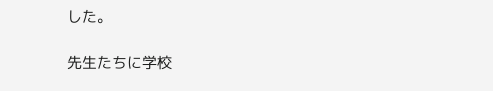した。

先生たちに学校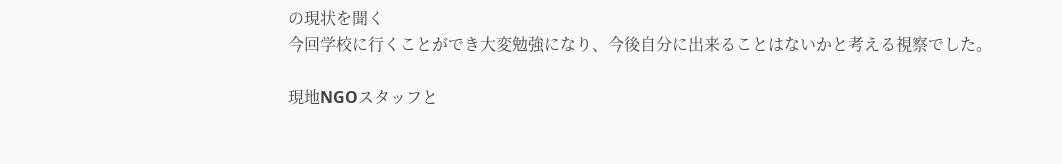の現状を聞く
今回学校に行くことができ大変勉強になり、今後自分に出来ることはないかと考える視察でした。

現地NGOスタッフと